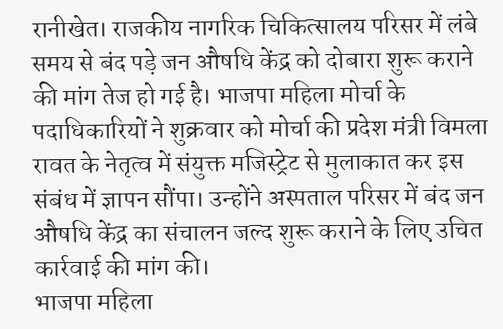रानीखेत। राजकीय नागरिक चिकित्सालय परिसर में लंबे समय से बंद पड़े जन औषधि केंद्र को दोबारा शुरू कराने की मांग तेज हो गई है। भाजपा महिला मोर्चा के पदाधिकारियों ने शुक्रवार को मोर्चा की प्रदेश मंत्री विमला रावत के नेतृत्व में संयुक्त मजिस्ट्रेट से मुलाकात कर इस संबंध में ज्ञापन सौंपा। उन्होंने अस्पताल परिसर में बंद जन औषधि केंद्र का संचालन जल्द शुरू कराने के लिए उचित कार्रवाई की मांग की।
भाजपा महिला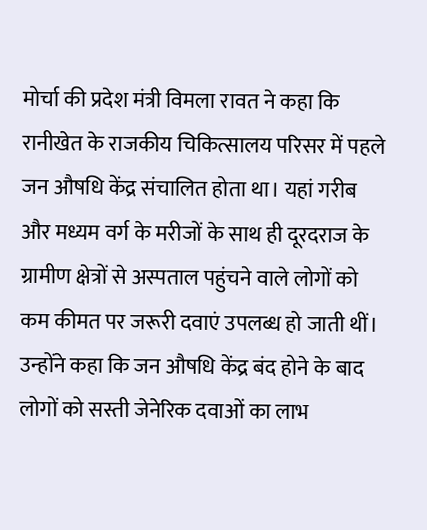मोर्चा की प्रदेश मंत्री विमला रावत ने कहा कि रानीखेत के राजकीय चिकित्सालय परिसर में पहले जन औषधि केंद्र संचालित होता था। यहां गरीब और मध्यम वर्ग के मरीजों के साथ ही दूरदराज के ग्रामीण क्षेत्रों से अस्पताल पहुंचने वाले लोगों को कम कीमत पर जरूरी दवाएं उपलब्ध हो जाती थीं।
उन्होंने कहा कि जन औषधि केंद्र बंद होने के बाद लोगों को सस्ती जेनेरिक दवाओं का लाभ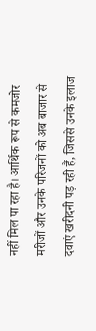नहीं मिल पा रहा है। आर्थिक रूप से कमजोर मरीजों और उनके परिजनों को अब बाजार से दवाएं खरीदनी पड़ रही हैं, जिससे उनके इलाज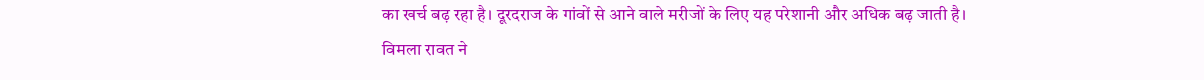का खर्च बढ़ रहा है। दूरदराज के गांवों से आने वाले मरीजों के लिए यह परेशानी और अधिक बढ़ जाती है।
विमला रावत ने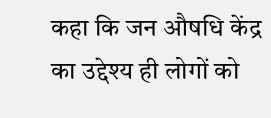कहा कि जन औषधि केंद्र का उद्देश्य ही लोगों को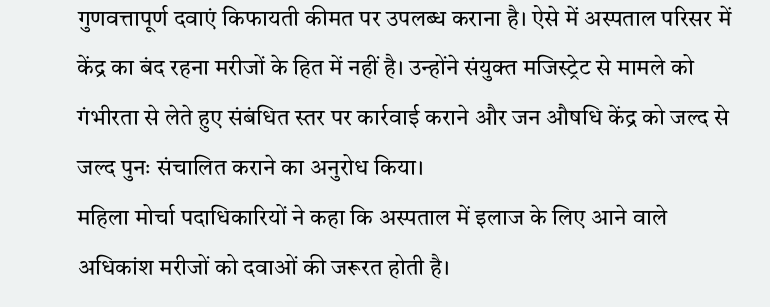गुणवत्तापूर्ण दवाएं किफायती कीमत पर उपलब्ध कराना है। ऐसे में अस्पताल परिसर में केंद्र का बंद रहना मरीजों के हित में नहीं है। उन्होंने संयुक्त मजिस्ट्रेट से मामले को गंभीरता से लेते हुए संबंधित स्तर पर कार्रवाई कराने और जन औषधि केंद्र को जल्द से जल्द पुनः संचालित कराने का अनुरोध किया।
महिला मोर्चा पदाधिकारियों ने कहा कि अस्पताल में इलाज के लिए आने वाले अधिकांश मरीजों को दवाओं की जरूरत होती है।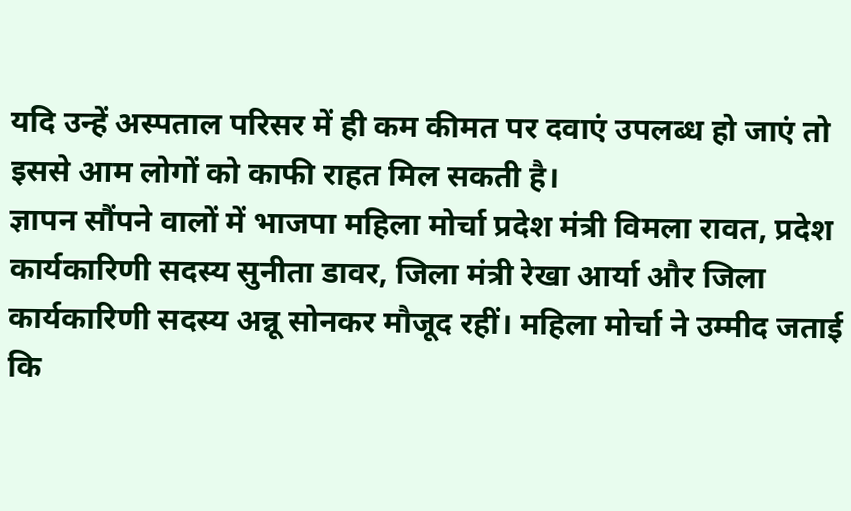यदि उन्हें अस्पताल परिसर में ही कम कीमत पर दवाएं उपलब्ध हो जाएं तो इससे आम लोगों को काफी राहत मिल सकती है।
ज्ञापन सौंपने वालों में भाजपा महिला मोर्चा प्रदेश मंत्री विमला रावत, प्रदेश कार्यकारिणी सदस्य सुनीता डावर, जिला मंत्री रेखा आर्या और जिला कार्यकारिणी सदस्य अन्नू सोनकर मौजूद रहीं। महिला मोर्चा ने उम्मीद जताई कि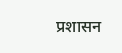प्रशासन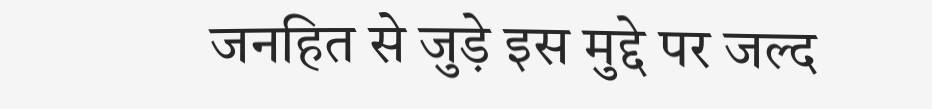जनहित से जुड़े इस मुद्दे पर जल्द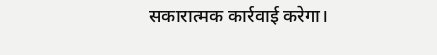सकारात्मक कार्रवाई करेगा।